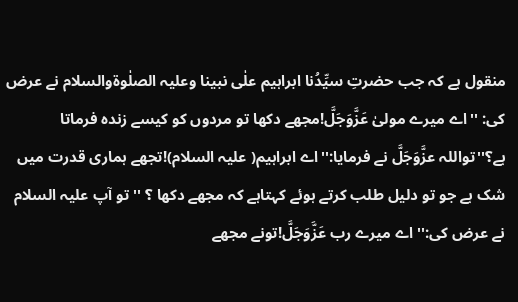منقول ہے کہ جب حضرتِ سیِّدُنا ابراہیم علٰی نبینا وعلیہ الصلٰوۃوالسلام نے عرض کی: ''اے میرے مولیٰ عَزَّوَجَلَّ!مجھے دکھا تو مردوں کو کیسے زندہ فرماتا ہے؟''تواللہ عزَّوَجَلَّ نے فرمایا:''اے ابراہیم( علیہ السلام)!تجھے ہماری قدرت میں شک ہے جو تو دلیل طلب کرتے ہوئے کہتاہے کہ مجھے دکھا ؟ '' تو آپ علیہ السلام نے عرض کی:'' اے میرے رب عَزَّوَجَلَّ!تونے مجھے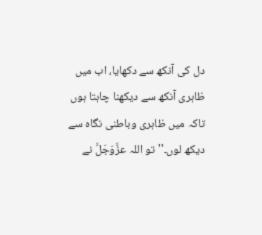دل کی آنکھ سے دکھایا، اب میں ظاہری آنکھ سے دیکھنا چاہتا ہوں تاکہ میں ظاہری وباطنی نگاہ سے دیکھ لوں۔'' تو اللہ عزَّوَجَلَّ نے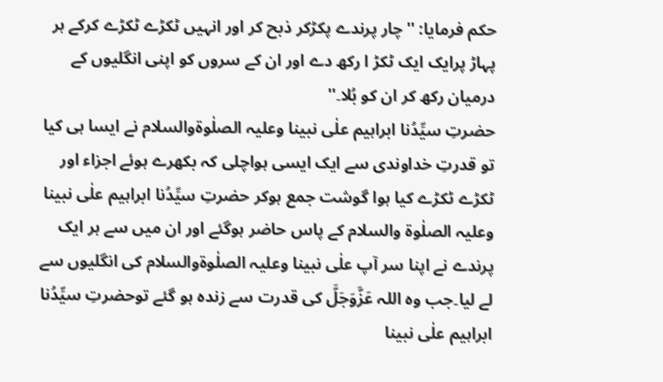حکم فرمایا: ''چار پرندے پکڑکر ذبح کر اور انہیں ٹکڑے ٹکڑے کرکے ہر پہاڑ پرایک ایک ٹکڑ ا رکھ دے اور ان کے سروں کو اپنی انگلیوں کے درمیان رکھ کر ان کو بُلا۔''
حضرتِ سیِّدُنا ابراہیم علٰی نبینا وعلیہ الصلٰوۃوالسلام نے ایسا ہی کیا تو قدرتِ خداوندی سے ایک ایسی ہواچلی کہ بکھرے ہوئے اجزاء اور ٹکڑے ٹکڑے کیا ہوا گوشت جمع ہوکر حضرتِ سیِّدُنا ابراہیم علٰی نبینا وعلیہ الصلٰوۃ والسلام کے پاس حاضر ہوگئے اور ان میں سے ہر ایک پرندے نے اپنا سر آپ علٰی نبینا وعلیہ الصلٰوۃوالسلام کی انگلیوں سے لے لیا۔جب وہ اللہ عَزَّوَجَلَّ کی قدرت سے زندہ ہو گئے توحضرتِ سیِّدُنا ابراہیم علٰی نبینا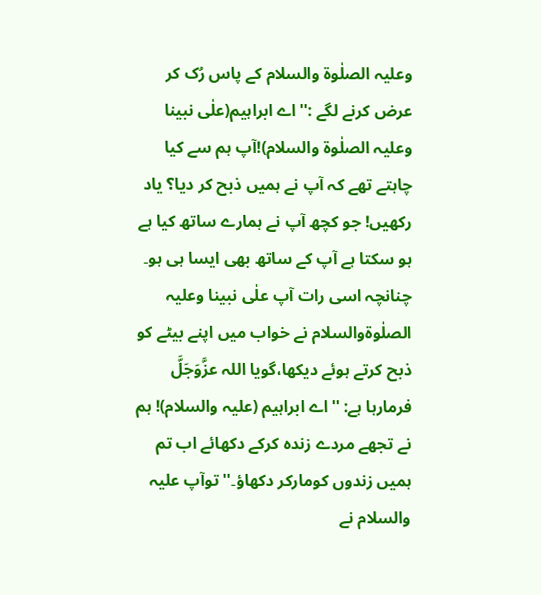وعلیہ الصلٰوۃ والسلام کے پاس رُک کر عرض کرنے لگے :''اے ابراہیم(علٰی نبینا وعلیہ الصلٰوۃ والسلام)!آپ ہم سے کیا چاہتے تھے کہ آپ نے ہمیں ذبح کر دیا؟ یاد رکھيں! جو کچھ آپ نے ہمارے ساتھ کیا ہے ہو سکتا ہے آپ کے ساتھ بھی ایسا ہی ہو۔ چنانچہ اسی رات آپ علٰی نبینا وعلیہ الصلٰوۃوالسلام نے خواب میں اپنے بیٹے کو ذبح کرتے ہوئے دیکھا،گویا اللہ عزَّوَجَلَّ فرمارہا ہے: ''اے ابراہیم (علیہ والسلام)! ہم نے تجھے مردے زندہ کرکے دکھائے اب تم ہمیں زندوں کومارکر دکھاؤ۔''توآپ علیہ والسلام نے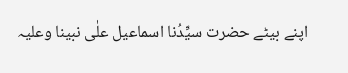اپنے بیٹے حضرت سیِّدُنا اسماعیل علٰی نبینا وعلیہ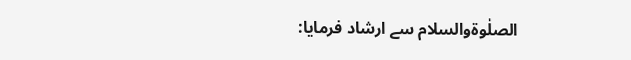الصلٰوۃوالسلام سے ارشاد فرمایا: